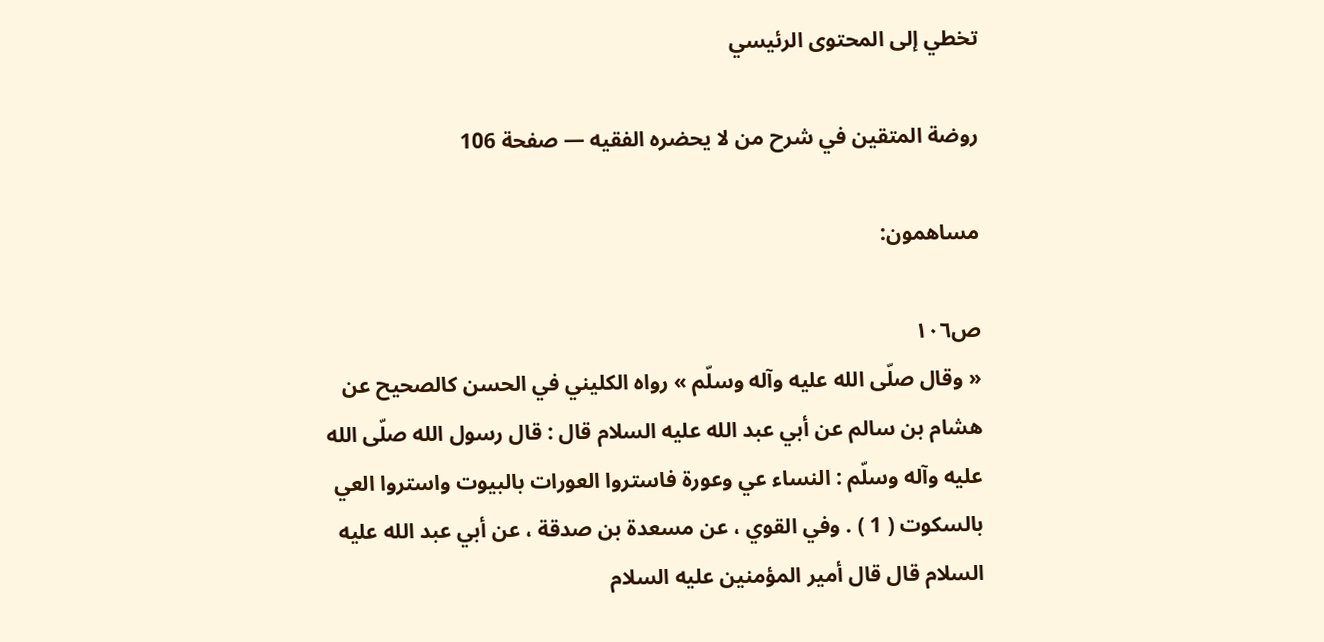تخطي إلى المحتوى الرئيسي

روضة المتقين في شرح من لا يحضره الفقيه — صفحة 106

مساهمون:

ص١٠٦
« وقال صلّى الله عليه وآله وسلّم » رواه الكليني في الحسن كالصحيح عن هشام بن سالم عن أبي عبد الله عليه السلام قال : قال رسول الله صلّى الله عليه وآله وسلّم : النساء عي وعورة فاستروا العورات بالبيوت واستروا العي بالسكوت ( 1 ) . وفي القوي ، عن مسعدة بن صدقة ، عن أبي عبد الله عليه السلام قال قال أمير المؤمنين عليه السلام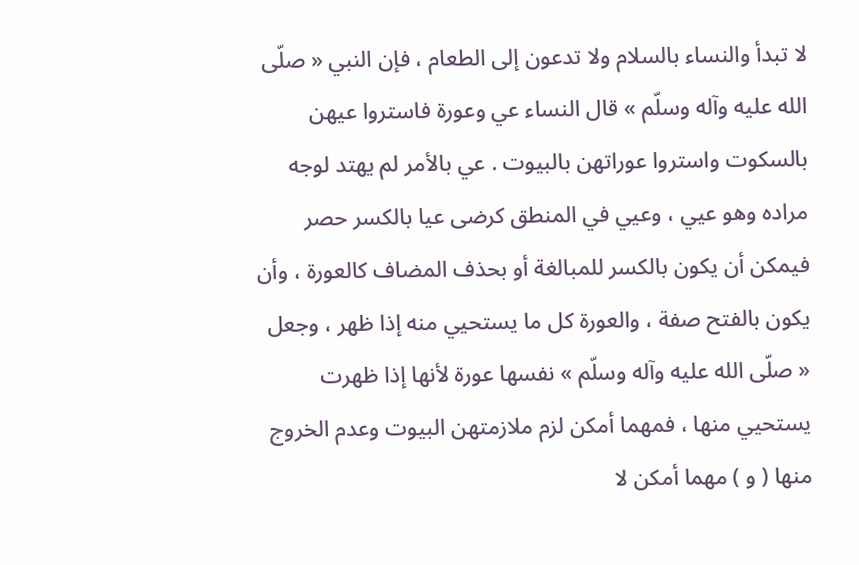لا تبدأ والنساء بالسلام ولا تدعون إلى الطعام ، فإن النبي « صلّى الله عليه وآله وسلّم » قال النساء عي وعورة فاستروا عيهن بالسكوت واستروا عوراتهن بالبيوت . عي بالأمر لم يهتد لوجه مراده وهو عيي ، وعيي في المنطق كرضى عيا بالكسر حصر فيمكن أن يكون بالكسر للمبالغة أو بحذف المضاف كالعورة ، وأن يكون بالفتح صفة ، والعورة كل ما يستحيي منه إذا ظهر ، وجعل « صلّى الله عليه وآله وسلّم » نفسها عورة لأنها إذا ظهرت يستحيي منها ، فمهما أمكن لزم ملازمتهن البيوت وعدم الخروج منها ( و ) مهما أمكن لا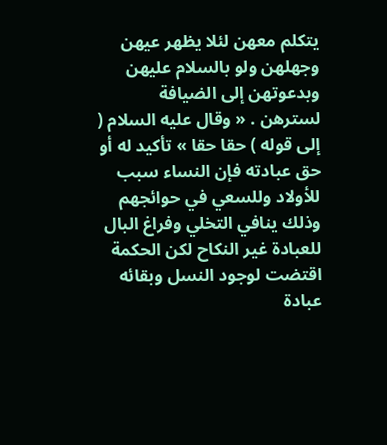يتكلم معهن لئلا يظهر عيهن وجهلهن ولو بالسلام عليهن وبدعوتهن إلى الضيافة لسترهن . « وقال عليه السلام ( إلى قوله ) حقا حقا » تأكيد له أو حق عبادته فإن النساء سبب للأولاد وللسعي في حوائجهم وذلك ينافي التخلي وفراغ البال للعبادة غير النكاح لكن الحكمة اقتضت لوجود النسل وبقائه عبادة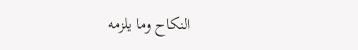النكاح وما يلزمه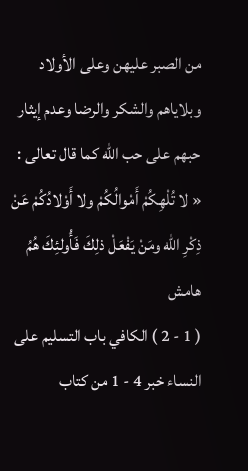من الصبر عليهن وعلى الأولاد وبلاياهم والشكر والرضا وعدم إيثار حبهم على حب الله كما قال تعالى : « لا تُلْهِكُمْ أَمْوالُكُمْ ولا أَوْلادُكُمْ عَنْ ذِكْرِ الله ومَنْ يَفْعَلْ ذلِكَ فَأُولئِكَ هُمُ
هامش
( 1 - 2 ) الكافي باب التسليم على النساء خبر 4 - 1 من كتاب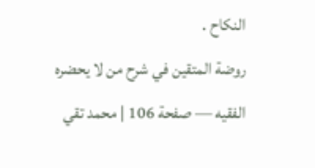النكاح .
روضة المتقين في شرح من لا يحضره الفقيه — صفحة 106 | محمد تقي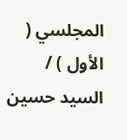المجلسي ( الأول ) / السيد حسين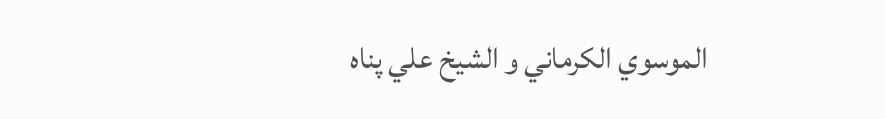الموسوي الكرماني و الشيخ علي پناه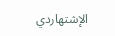الإشتهاردي